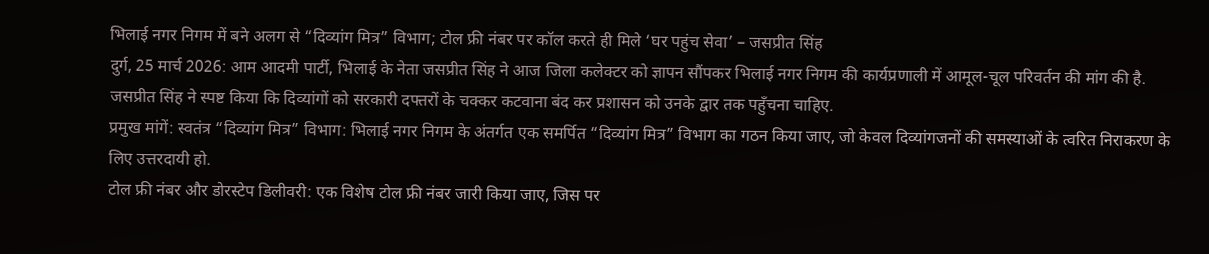भिलाई नगर निगम में बने अलग से “दिव्यांग मित्र” विभाग; टोल फ्री नंबर पर कॉल करते ही मिले ‘घर पहुंच सेवा’ – जसप्रीत सिंह
दुर्ग, 25 मार्च 2026: आम आदमी पार्टी, भिलाई के नेता जसप्रीत सिंह ने आज जिला कलेक्टर को ज्ञापन सौंपकर भिलाई नगर निगम की कार्यप्रणाली में आमूल-चूल परिवर्तन की मांग की है. जसप्रीत सिंह ने स्पष्ट किया कि दिव्यांगों को सरकारी दफ्तरों के चक्कर कटवाना बंद कर प्रशासन को उनके द्वार तक पहुँचना चाहिए.
प्रमुख मांगें: स्वतंत्र “दिव्यांग मित्र” विभाग: भिलाई नगर निगम के अंतर्गत एक समर्पित “दिव्यांग मित्र” विभाग का गठन किया जाए, जो केवल दिव्यांगजनों की समस्याओं के त्वरित निराकरण के लिए उत्तरदायी हो.
टोल फ्री नंबर और डोरस्टेप डिलीवरी: एक विशेष टोल फ्री नंबर जारी किया जाए, जिस पर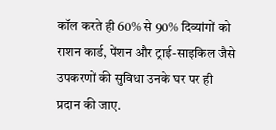कॉल करते ही 60% से 90% दिव्यांगों को राशन कार्ड, पेंशन और ट्राई-साइकिल जैसे उपकरणों की सुविधा उनके घर पर ही प्रदान की जाए.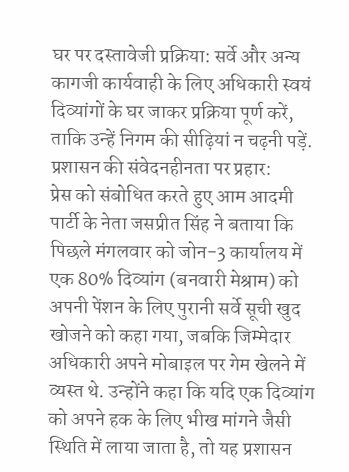घर पर दस्तावेजी प्रक्रिया: सर्वे और अन्य कागजी कार्यवाही के लिए अधिकारी स्वयं दिव्यांगों के घर जाकर प्रक्रिया पूर्ण करें, ताकि उन्हें निगम की सीढ़ियां न चढ़नी पड़ें.
प्रशासन की संवेदनहीनता पर प्रहार:
प्रेस को संबोधित करते हुए आम आदमी पार्टी के नेता जसप्रीत सिंह ने बताया कि पिछले मंगलवार को जोन-3 कार्यालय में एक 80% दिव्यांग (बनवारी मेश्राम) को अपनी पेंशन के लिए पुरानी सर्वे सूची खुद खोजने को कहा गया, जबकि जिम्मेदार अधिकारी अपने मोबाइल पर गेम खेलने में व्यस्त थे. उन्होंने कहा कि यदि एक दिव्यांग को अपने हक के लिए भीख मांगने जैसी स्थिति में लाया जाता है, तो यह प्रशासन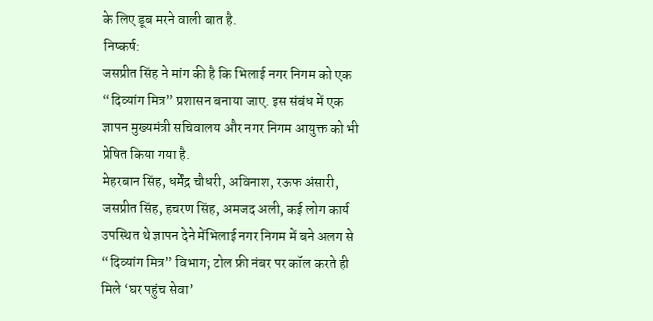के लिए डूब मरने वाली बात है.
निष्कर्ष:
जसप्रीत सिंह ने मांग की है कि भिलाई नगर निगम को एक “दिव्यांग मित्र” प्रशासन बनाया जाए. इस संबंध में एक ज्ञापन मुख्यमंत्री सचिवालय और नगर निगम आयुक्त को भी प्रेषित किया गया है.
मेहरबान सिंह, धर्मेंद्र चौधरी, अविनाश, रऊफ अंसारी, जसप्रीत सिंह, हचरण सिंह, अमजद अली, कई लोग कार्य उपस्थित थे ज्ञापन देने मेंभिलाई नगर निगम में बने अलग से “दिव्यांग मित्र” विभाग; टोल फ्री नंबर पर कॉल करते ही मिले ‘घर पहुंच सेवा’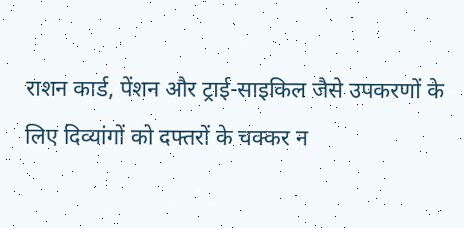राशन कार्ड, पेंशन और ट्राई-साइकिल जैसे उपकरणों के लिए दिव्यांगों को दफ्तरों के चक्कर न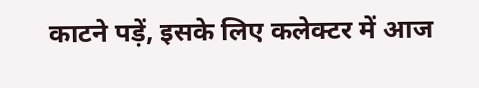काटने पड़ें, इसके लिए कलेक्टर में आज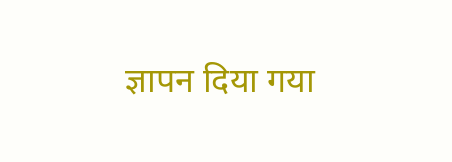ज्ञापन दिया गया